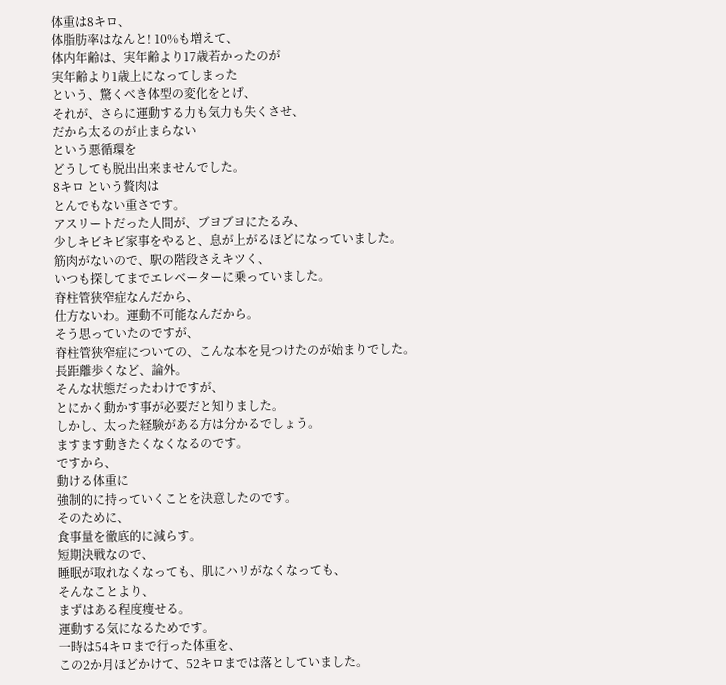体重は8キロ、
体脂肪率はなんと! 10%も増えて、
体内年齢は、実年齢より17歳若かったのが
実年齢より1歳上になってしまった
という、驚くべき体型の変化をとげ、
それが、さらに運動する力も気力も失くさせ、
だから太るのが止まらない
という悪循環を
どうしても脱出出来ませんでした。
8キロ という贅肉は
とんでもない重さです。
アスリートだった人間が、ブヨブヨにたるみ、
少しキビキビ家事をやると、息が上がるほどになっていました。
筋肉がないので、駅の階段さえキツく、
いつも探してまでエレベーターに乗っていました。
脊柱管狭窄症なんだから、
仕方ないわ。運動不可能なんだから。
そう思っていたのですが、
脊柱管狭窄症についての、こんな本を見つけたのが始まりでした。
長距離歩くなど、論外。
そんな状態だったわけですが、
とにかく動かす事が必要だと知りました。
しかし、太った経験がある方は分かるでしょう。
ますます動きたくなくなるのです。
ですから、
動ける体重に
強制的に持っていくことを決意したのです。
そのために、
食事量を徹底的に減らす。
短期決戦なので、
睡眠が取れなくなっても、肌にハリがなくなっても、
そんなことより、
まずはある程度痩せる。
運動する気になるためです。
一時は54キロまで行った体重を、
この2か月ほどかけて、52キロまでは落としていました。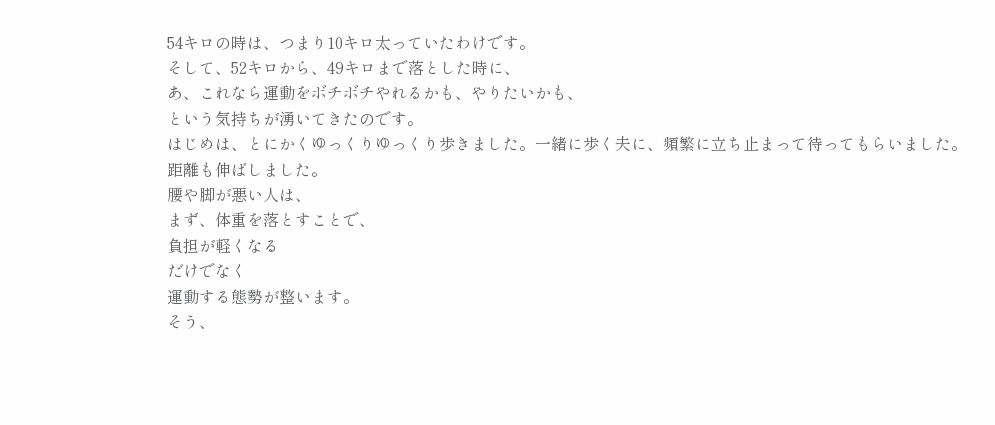54キロの時は、つまり10キロ太っていたわけです。
そして、52キロから、49キロまで落とした時に、
あ、これなら運動をボチボチやれるかも、やりたいかも、
という気持ちが湧いてきたのです。
はじめは、とにかくゆっくりゆっくり歩きました。一緒に歩く夫に、頻繁に立ち止まって待ってもらいました。
距離も伸ばしました。
腰や脚が悪い人は、
まず、体重を落とすことで、
負担が軽くなる
だけでなく
運動する態勢が整います。
そう、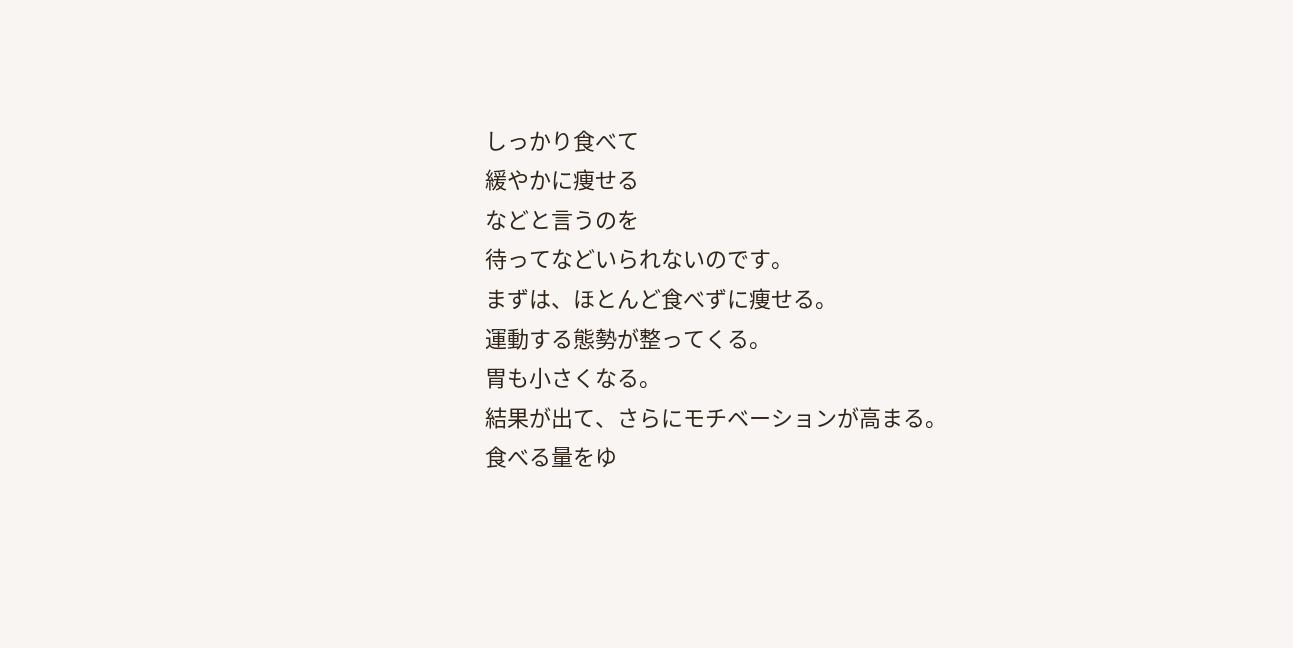しっかり食べて
緩やかに痩せる
などと言うのを
待ってなどいられないのです。
まずは、ほとんど食べずに痩せる。
運動する態勢が整ってくる。
胃も小さくなる。
結果が出て、さらにモチベーションが高まる。
食べる量をゆ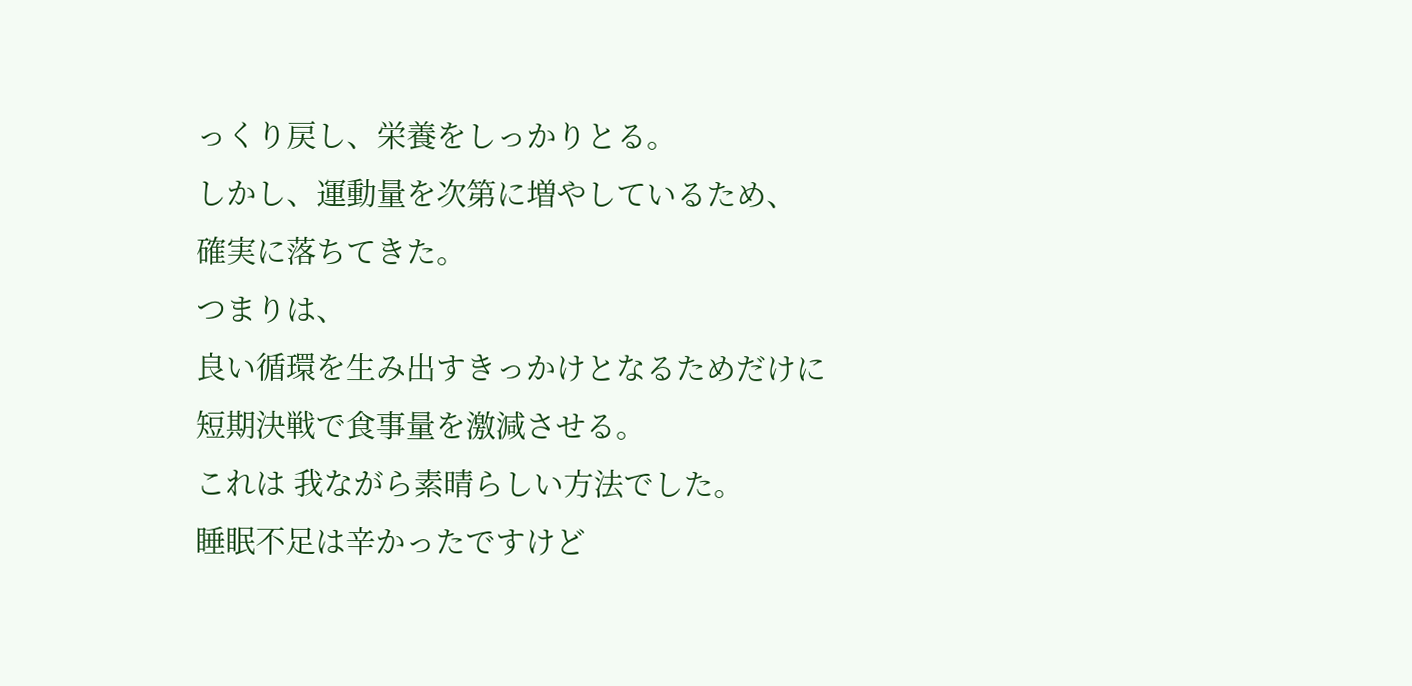っくり戻し、栄養をしっかりとる。
しかし、運動量を次第に増やしているため、
確実に落ちてきた。
つまりは、
良い循環を生み出すきっかけとなるためだけに
短期決戦で食事量を激減させる。
これは 我ながら素晴らしい方法でした。
睡眠不足は辛かったですけど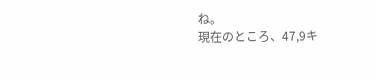ね。
現在のところ、47,9キ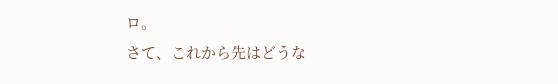ロ。
さて、これから先はどうな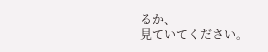るか、
見ていてください。